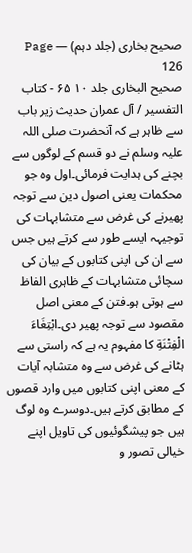صحیح بخاری (جلد دہم) — Page 126
صحيح البخاری جلد ۱۰ ۶۵ - کتاب التفسير / آل عمران حدیث زیر باب سے ظاہر ہے کہ آنحضرت صلی اللہ علیہ وسلم نے دو قسم کے لوگوں سے بچنے کی ہدایت فرمائی۔اول وہ جو محکمات یعنی اصول دین سے توجہ پھیرنے کی غرض سے متشابہات کی توجیہہ ایسے طور سے کرتے ہیں جس سے ان کی اپنی کتابوں کے بیان کی سچائی متشابہات کے ظاہری الفاظ سے ہوتی ہو۔فتن کے معنی اصل مقصود سے توجہ پھیر دی۔ابْتِغَاءَ الْفِتْنَةِ کا مفہوم یہ ہے کہ راستی سے ہٹانے کی غرض سے وہ متشابہ آیات کے معنی اپنی کتابوں میں وارد قصوں کے مطابق کرتے ہیں۔دوسرے وہ لوگ ہیں جو پیشگوئیوں کی تاویل اپنے خیالی تصور و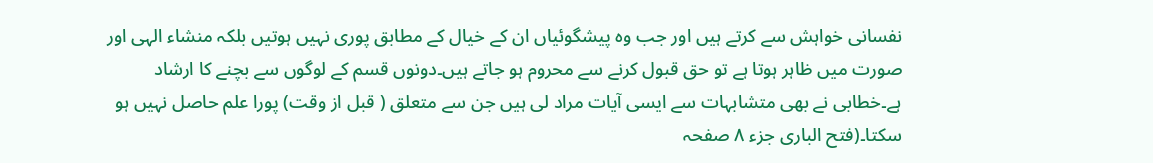نفسانی خواہش سے کرتے ہیں اور جب وہ پیشگوئیاں ان کے خیال کے مطابق پوری نہیں ہوتیں بلکہ منشاء الہی اور صورت میں ظاہر ہوتا ہے تو حق قبول کرنے سے محروم ہو جاتے ہیں۔دونوں قسم کے لوگوں سے بچنے کا ارشاد ہے۔خطابی نے بھی متشابہات سے ایسی آیات مراد لی ہیں جن سے متعلق ( قبل از وقت) پورا علم حاصل نہیں ہو سکتا۔(فتح الباری جزء ۸ صفحہ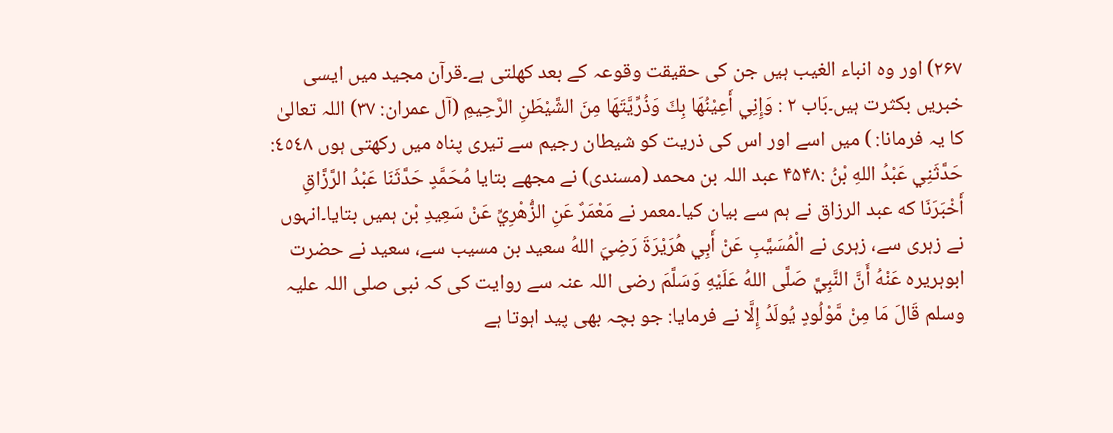۲۶۷) اور وہ انباء الغیب ہیں جن کی حقیقت وقوعہ کے بعد کھلتی ہے۔قرآن مجید میں ایسی خبریں بکثرت ہیں۔بَاب ٢ : وَإِنِي أَعِيْنُهَا بِكَ وَذُرِّيَّتَهَا مِنَ الشَّيْطَنِ الرَّحِيمِ (آل عمران: ۳۷) اللہ تعالیٰ کا یہ فرمانا: ) میں اسے اور اس کی ذریت کو شیطان رجیم سے تیری پناہ میں رکھتی ہوں ٤٥٤٨: حَدَّثَنِي عَبْدُ اللهِ بْنُ :۴۵۴۸ عبد اللہ بن محمد (مسندی) نے مجھے بتایا مُحَمَّدٍ حَدَّثَنَا عَبْدُ الرَّزَّاقِ أَخْبَرَنَا که عبد الرزاق نے ہم سے بیان کیا۔معمر نے مَعْمَرٌ عَنِ الزُّهْرِيِّ عَنْ سَعِيدِ بْن ہمیں بتایا۔انہوں نے زہری سے، زہری نے الْمُسَيَّبِ عَنْ أَبِي هُرَيْرَةَ رَضِيَ اللهُ سعيد بن مسیب سے، سعید نے حضرت ابوہریرہ عَنْهُ أَنَّ النَّبِيَّ صَلَّى اللهُ عَلَيْهِ وَسَلَّمَ رضی اللہ عنہ سے روایت کی کہ نبی صلی اللہ علیہ وسلم قَالَ مَا مِنْ مَّوْلُودٍ يُولَدُ إِلَّا نے فرمایا: جو بچہ بھی پید اہوتا ہے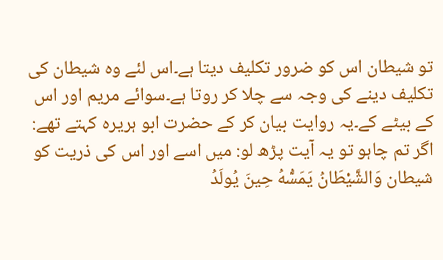تو شیطان اس کو ضرور تکلیف دیتا ہے۔اس لئے وہ شیطان کی تکلیف دینے کی وجہ سے چلا کر روتا ہے۔سوائے مریم اور اس کے بیٹے کے۔یہ روایت بیان کر کے حضرت ابو ہریرہ کہتے تھے: اگر تم چاہو تو یہ آیت پڑھ لو: میں اسے اور اس کی ذریت کو شیطان وَالشَّيْطَانُ يَمَسُّهُ حِينَ يُولَدُ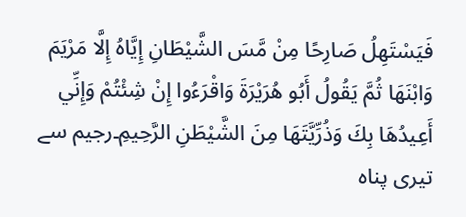فَيَسْتَهِلُ صَارِحًا مِنْ مَّسَ الشَّيْطَانِ إِيَّاهُ إِلَّا مَرْيَمَ وَابْنَهَا ثُمَّ يَقُولُ أَبُو هُرَيْرَةَ وَاقْرَءُوا إِنْ شِئْتُمْ وَإِنِّي أَعِيدُهَا بِكَ وَذُرِّيَّتَهَا مِنَ الشَّيْطَنِ الرَّحِيمِ۔رجیم سے تیری پناہ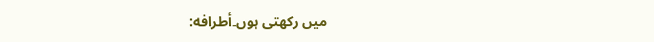میں رکھتی ہوں۔أطرافه: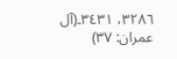٣٢٨٦، ٣٤٣١۔(آل عمران: ۳۷)